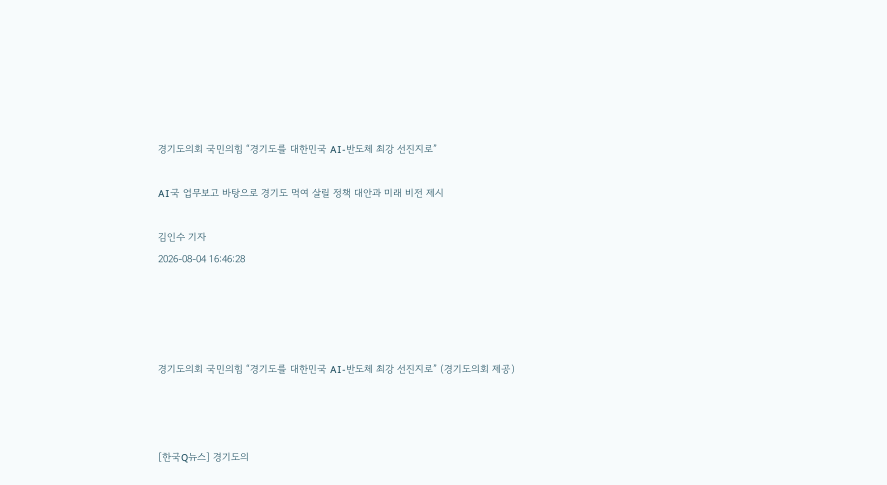경기도의회 국민의힘 “경기도를 대한민국 AI-반도체 최강 선진지로”

AI국 업무보고 바탕으로 경기도 먹여 살릴 정책 대안과 미래 비전 제시

김인수 기자
2026-08-04 16:46:28




경기도의회 국민의힘 “경기도를 대한민국 AI-반도체 최강 선진지로” (경기도의회 제공)



[한국Q뉴스] 경기도의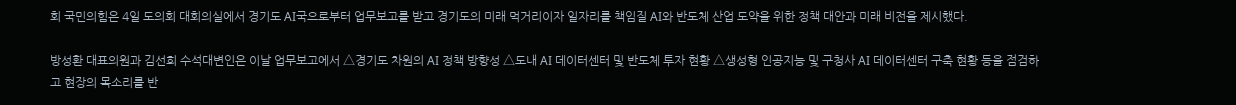회 국민의힘은 4일 도의회 대회의실에서 경기도 AI국으로부터 업무보고를 받고 경기도의 미래 먹거리이자 일자리를 책임질 AI와 반도체 산업 도약을 위한 정책 대안과 미래 비전을 제시했다.

방성환 대표의원과 김선희 수석대변인은 이날 업무보고에서 △경기도 차원의 AI 정책 방향성 △도내 AI 데이터센터 및 반도체 투자 현황 △생성형 인공지능 및 구청사 AI 데이터센터 구축 현황 등을 점검하고 현장의 목소리를 반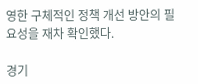영한 구체적인 정책 개선 방안의 필요성을 재차 확인했다.

경기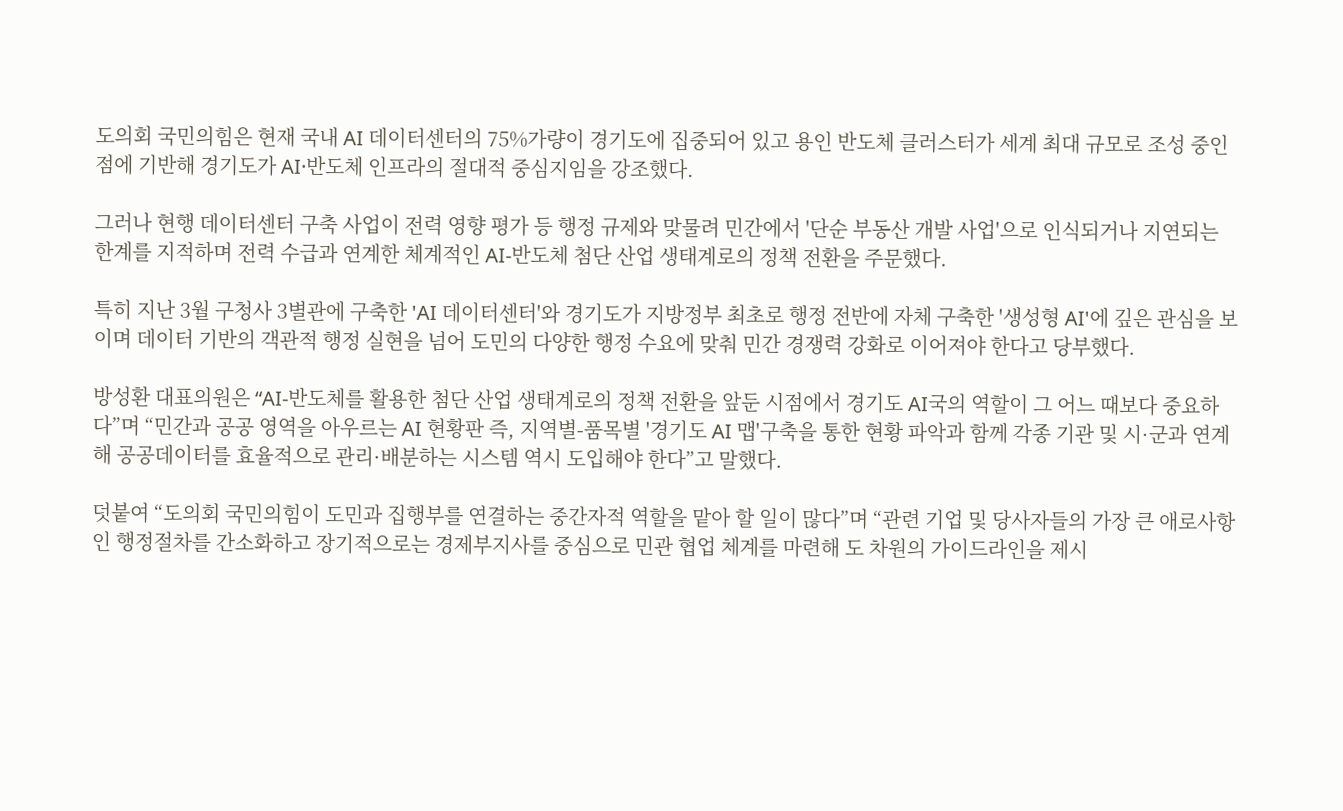도의회 국민의힘은 현재 국내 AI 데이터센터의 75%가량이 경기도에 집중되어 있고 용인 반도체 클러스터가 세계 최대 규모로 조성 중인 점에 기반해 경기도가 AI·반도체 인프라의 절대적 중심지임을 강조했다.

그러나 현행 데이터센터 구축 사업이 전력 영향 평가 등 행정 규제와 맞물려 민간에서 '단순 부동산 개발 사업'으로 인식되거나 지연되는 한계를 지적하며 전력 수급과 연계한 체계적인 AI-반도체 첨단 산업 생태계로의 정책 전환을 주문했다.

특히 지난 3월 구청사 3별관에 구축한 'AI 데이터센터'와 경기도가 지방정부 최초로 행정 전반에 자체 구축한 '생성형 AI'에 깊은 관심을 보이며 데이터 기반의 객관적 행정 실현을 넘어 도민의 다양한 행정 수요에 맞춰 민간 경쟁력 강화로 이어져야 한다고 당부했다.

방성환 대표의원은 “AI-반도체를 활용한 첨단 산업 생태계로의 정책 전환을 앞둔 시점에서 경기도 AI국의 역할이 그 어느 때보다 중요하다”며 “민간과 공공 영역을 아우르는 AI 현황판 즉, 지역별-품목별 '경기도 AI 맵'구축을 통한 현황 파악과 함께 각종 기관 및 시·군과 연계해 공공데이터를 효율적으로 관리·배분하는 시스템 역시 도입해야 한다”고 말했다.

덧붙여 “도의회 국민의힘이 도민과 집행부를 연결하는 중간자적 역할을 맡아 할 일이 많다”며 “관련 기업 및 당사자들의 가장 큰 애로사항인 행정절차를 간소화하고 장기적으로는 경제부지사를 중심으로 민관 협업 체계를 마련해 도 차원의 가이드라인을 제시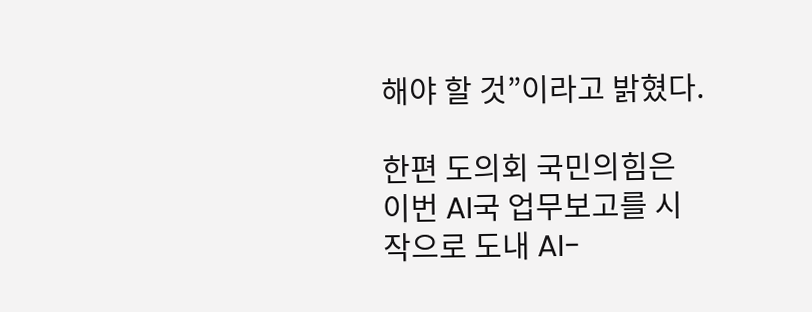해야 할 것”이라고 밝혔다.

한편 도의회 국민의힘은 이번 AI국 업무보고를 시작으로 도내 AI-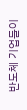반도체 기업들이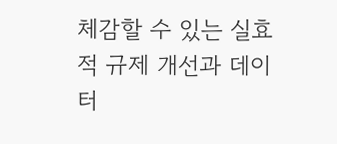체감할 수 있는 실효적 규제 개선과 데이터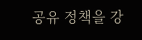공유 정책을 강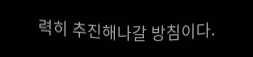력히 추진해나갈 방침이다.